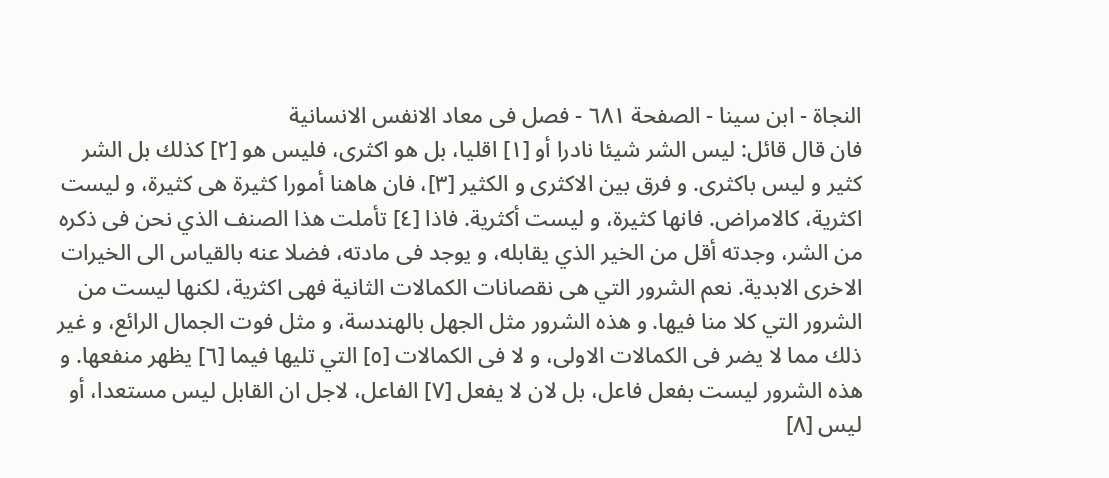النجاة - ابن سينا - الصفحة ٦٨١ - فصل فى معاد الانفس الانسانية
فان قال قائل: ليس الشر شيئا نادرا أو [١] اقليا، بل هو اكثرى، فليس هو [٢] كذلك بل الشر كثير و ليس باكثرى. و فرق بين الاكثرى و الكثير [٣]، فان هاهنا أمورا كثيرة هى كثيرة، و ليست اكثرية، كالامراض. فانها كثيرة، و ليست أكثرية. فاذا [٤] تأملت هذا الصنف الذي نحن فى ذكره من الشر، وجدته أقل من الخير الذي يقابله، و يوجد فى مادته، فضلا عنه بالقياس الى الخيرات الاخرى الابدية. نعم الشرور التي هى نقصانات الكمالات الثانية فهى اكثرية، لكنها ليست من الشرور التي كلا منا فيها. و هذه الشرور مثل الجهل بالهندسة، و مثل فوت الجمال الرائع، و غير ذلك مما لا يضر فى الكمالات الاولى، و لا فى الكمالات [٥] التي تليها فيما [٦] يظهر منفعها. و هذه الشرور ليست بفعل فاعل، بل لان لا يفعل [٧] الفاعل، لاجل ان القابل ليس مستعدا، أو ليس [٨]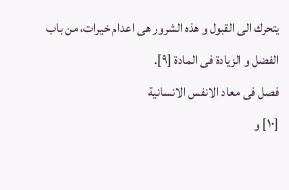يتحرك الى القبول و هذه الشرور هى اعدام خيرات، من باب الفضل و الزيادة فى المادة [٩].
فصل فى معاد الانفس الانسانية
[١٠] و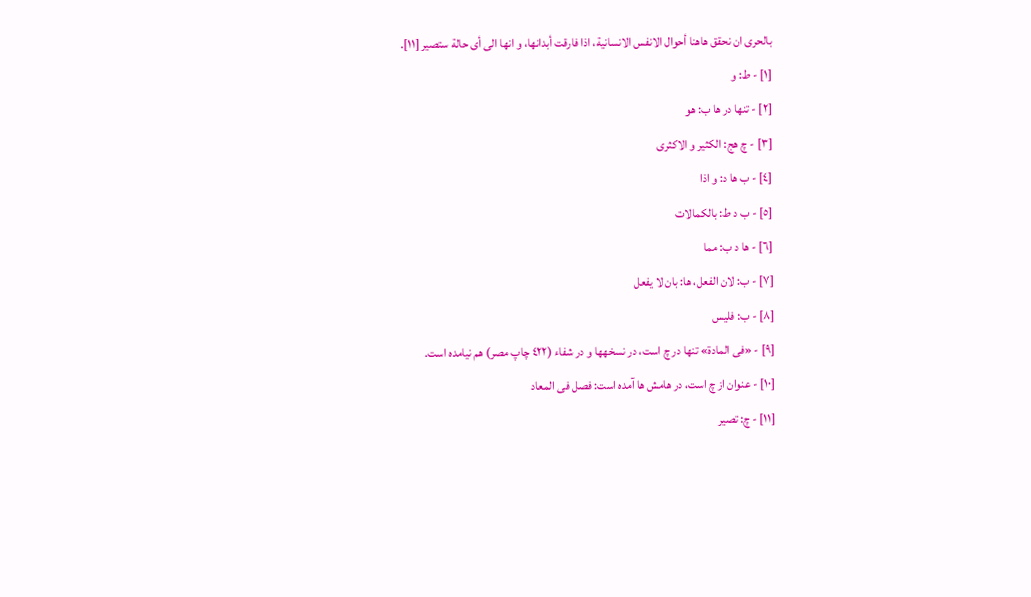بالحرى ان نحقق هاهنا أحوال الانفس الانسانية، اذا فارقت أبدانها، و انها الى أى حالة ستصير [١١].
[١] - ط: و
[٢] - تنها در ها ب: هو
[٣] - چ هج: الكثير و الاكثرى
[٤] - ب ها د: و اذا
[٥] - ب د ط: بالكمالات
[٦] - ها د ب: مما
[٧] - ب: لان الفعل، ها: بان لا يفعل
[٨] - ب: فليس
[٩] - «فى المادة» تنها در چ است، در نسخهها و در شفاء (٤٢٢ چاپ مصر) هم نيامده است.
[١٠] - عنوان از چ است، در هامش ها آمده است: فصل فى المعاد
[١١] - چ: تصير